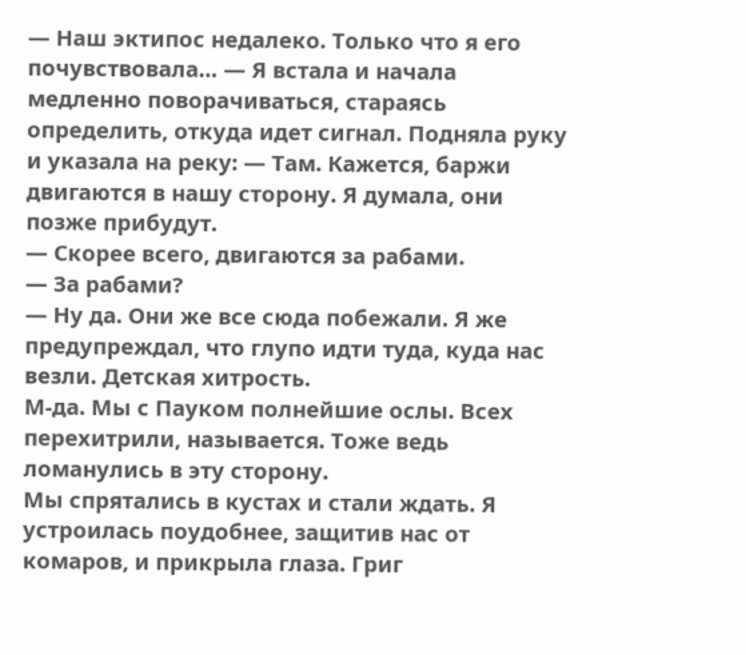— Наш эктипос недалеко. Только что я его почувствовала… — Я встала и начала медленно поворачиваться, стараясь определить, откуда идет сигнал. Подняла руку и указала на реку: — Там. Кажется, баржи двигаются в нашу сторону. Я думала, они позже прибудут.
— Скорее всего, двигаются за рабами.
— За рабами?
— Ну да. Они же все сюда побежали. Я же предупреждал, что глупо идти туда, куда нас везли. Детская хитрость.
М-да. Мы с Пауком полнейшие ослы. Всех перехитрили, называется. Тоже ведь ломанулись в эту сторону.
Мы спрятались в кустах и стали ждать. Я устроилась поудобнее, защитив нас от комаров, и прикрыла глаза. Григ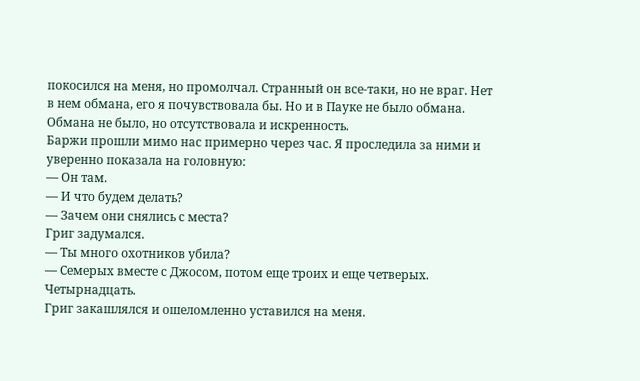покосился на меня, но промолчал. Странный он все-таки, но не враг. Нет в нем обмана, его я почувствовала бы. Но и в Пауке не было обмана. Обмана не было, но отсутствовала и искренность.
Баржи прошли мимо нас примерно через час. Я проследила за ними и уверенно показала на головную:
— Он там.
— И что будем делать?
— Зачем они снялись с места?
Григ задумался.
— Ты много охотников убила?
— Семерых вместе с Джосом, потом еще троих и еще четверых. Четырнадцать.
Григ закашлялся и ошеломленно уставился на меня.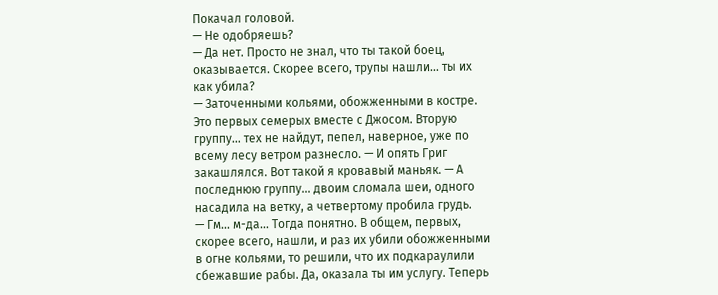Покачал головой.
— Не одобряешь?
— Да нет. Просто не знал, что ты такой боец, оказывается. Скорее всего, трупы нашли… ты их как убила?
— Заточенными кольями, обожженными в костре. Это первых семерых вместе с Джосом. Вторую группу… тех не найдут, пепел, наверное, уже по всему лесу ветром разнесло. — И опять Григ закашлялся. Вот такой я кровавый маньяк. — А последнюю группу… двоим сломала шеи, одного насадила на ветку, а четвертому пробила грудь.
— Гм… м-да… Тогда понятно. В общем, первых, скорее всего, нашли, и раз их убили обожженными в огне кольями, то решили, что их подкараулили сбежавшие рабы. Да, оказала ты им услугу. Теперь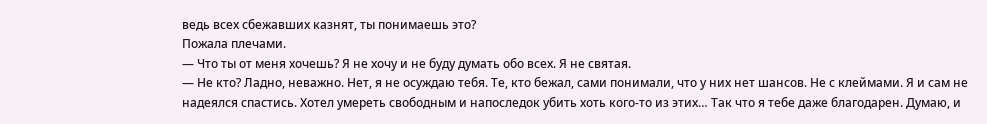ведь всех сбежавших казнят, ты понимаешь это?
Пожала плечами.
— Что ты от меня хочешь? Я не хочу и не буду думать обо всех. Я не святая.
— Не кто? Ладно, неважно. Нет, я не осуждаю тебя. Те, кто бежал, сами понимали, что у них нет шансов. Не с клеймами. Я и сам не надеялся спастись. Хотел умереть свободным и напоследок убить хоть кого-то из этих… Так что я тебе даже благодарен. Думаю, и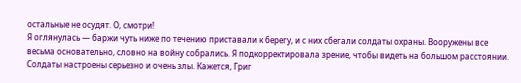остальные не осудят. О, смотри!
Я оглянулась — баржи чуть ниже по течению приставали к берегу, и с них сбегали солдаты охраны. Вооружены все весьма основательно, словно на войну собрались. Я подкорректировала зрение, чтобы видеть на большом расстоянии. Солдаты настроены серьезно и очень злы. Кажется, Григ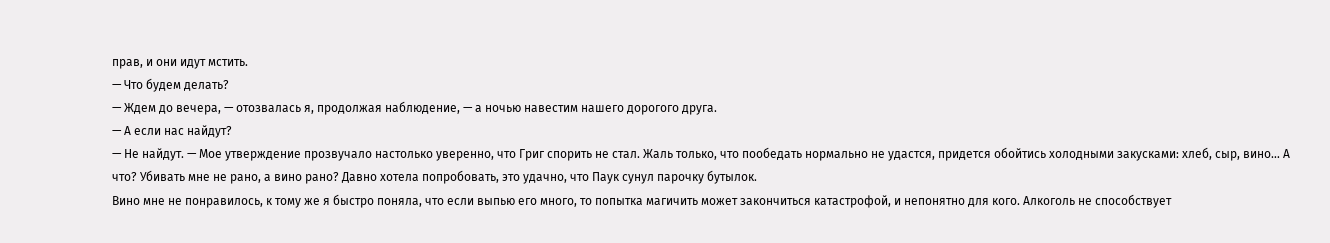прав, и они идут мстить.
— Что будем делать?
— Ждем до вечера, — отозвалась я, продолжая наблюдение, — а ночью навестим нашего дорогого друга.
— А если нас найдут?
— Не найдут. — Мое утверждение прозвучало настолько уверенно, что Григ спорить не стал. Жаль только, что пообедать нормально не удастся, придется обойтись холодными закусками: хлеб, сыр, вино… А что? Убивать мне не рано, а вино рано? Давно хотела попробовать, это удачно, что Паук сунул парочку бутылок.
Вино мне не понравилось, к тому же я быстро поняла, что если выпью его много, то попытка магичить может закончиться катастрофой, и непонятно для кого. Алкоголь не способствует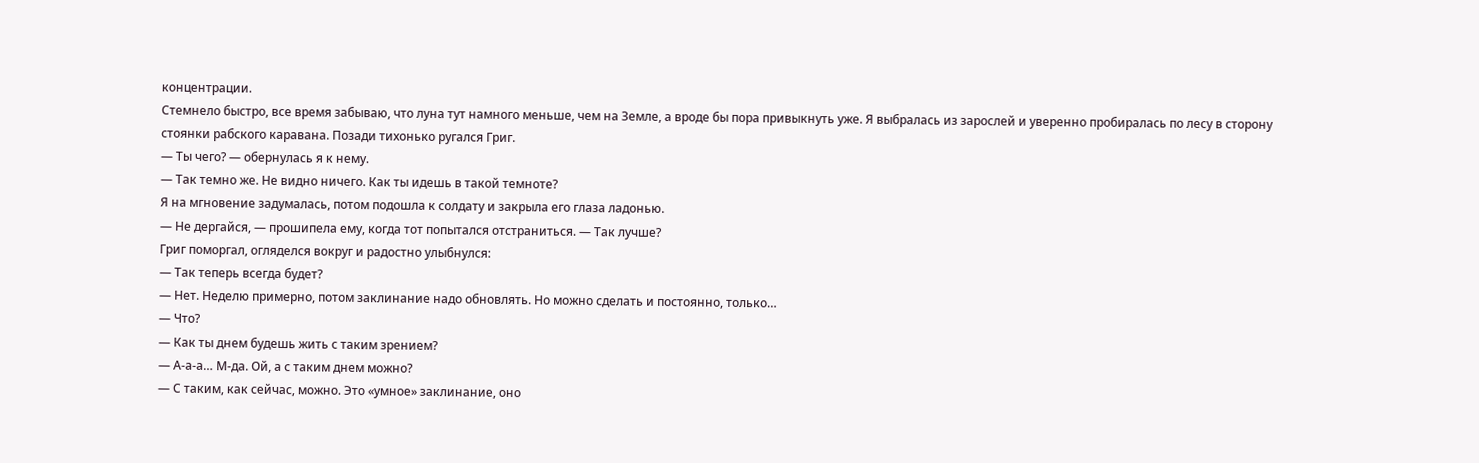концентрации.
Стемнело быстро, все время забываю, что луна тут намного меньше, чем на Земле, а вроде бы пора привыкнуть уже. Я выбралась из зарослей и уверенно пробиралась по лесу в сторону стоянки рабского каравана. Позади тихонько ругался Григ.
— Ты чего? — обернулась я к нему.
— Так темно же. Не видно ничего. Как ты идешь в такой темноте?
Я на мгновение задумалась, потом подошла к солдату и закрыла его глаза ладонью.
— Не дергайся, — прошипела ему, когда тот попытался отстраниться. — Так лучше?
Григ поморгал, огляделся вокруг и радостно улыбнулся:
— Так теперь всегда будет?
— Нет. Неделю примерно, потом заклинание надо обновлять. Но можно сделать и постоянно, только…
— Что?
— Как ты днем будешь жить с таким зрением?
— А-а-а… М-да. Ой, а с таким днем можно?
— С таким, как сейчас, можно. Это «умное» заклинание, оно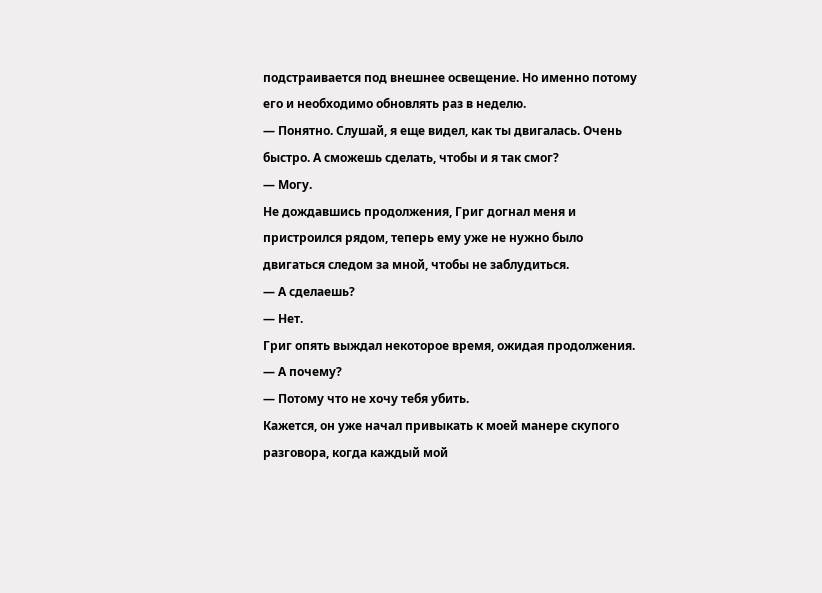подстраивается под внешнее освещение. Но именно потому его и необходимо обновлять раз в неделю.
— Понятно. Слушай, я еще видел, как ты двигалась. Очень быстро. А сможешь сделать, чтобы и я так смог?
— Могу.
Не дождавшись продолжения, Григ догнал меня и пристроился рядом, теперь ему уже не нужно было двигаться следом за мной, чтобы не заблудиться.
— А сделаешь?
— Нет.
Григ опять выждал некоторое время, ожидая продолжения.
— А почему?
— Потому что не хочу тебя убить.
Кажется, он уже начал привыкать к моей манере скупого разговора, когда каждый мой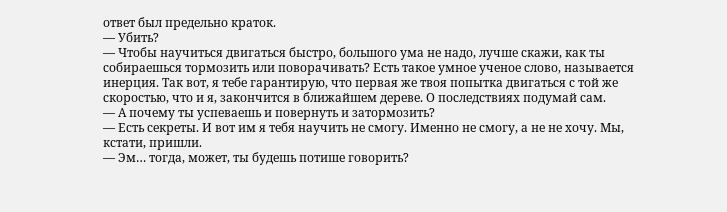ответ был предельно краток.
— Убить?
— Чтобы научиться двигаться быстро, большого ума не надо, лучше скажи, как ты собираешься тормозить или поворачивать? Есть такое умное ученое слово, называется инерция. Так вот, я тебе гарантирую, что первая же твоя попытка двигаться с той же скоростью, что и я, закончится в ближайшем дереве. О последствиях подумай сам.
— А почему ты успеваешь и повернуть и затормозить?
— Есть секреты. И вот им я тебя научить не смогу. Именно не смогу, а не не хочу. Мы, кстати, пришли.
— Эм… тогда, может, ты будешь потише говорить?